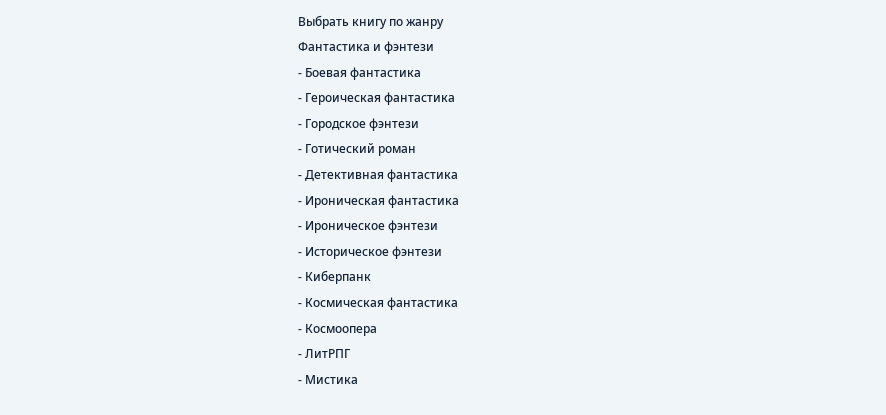Выбрать книгу по жанру
Фантастика и фэнтези
- Боевая фантастика
- Героическая фантастика
- Городское фэнтези
- Готический роман
- Детективная фантастика
- Ироническая фантастика
- Ироническое фэнтези
- Историческое фэнтези
- Киберпанк
- Космическая фантастика
- Космоопера
- ЛитРПГ
- Мистика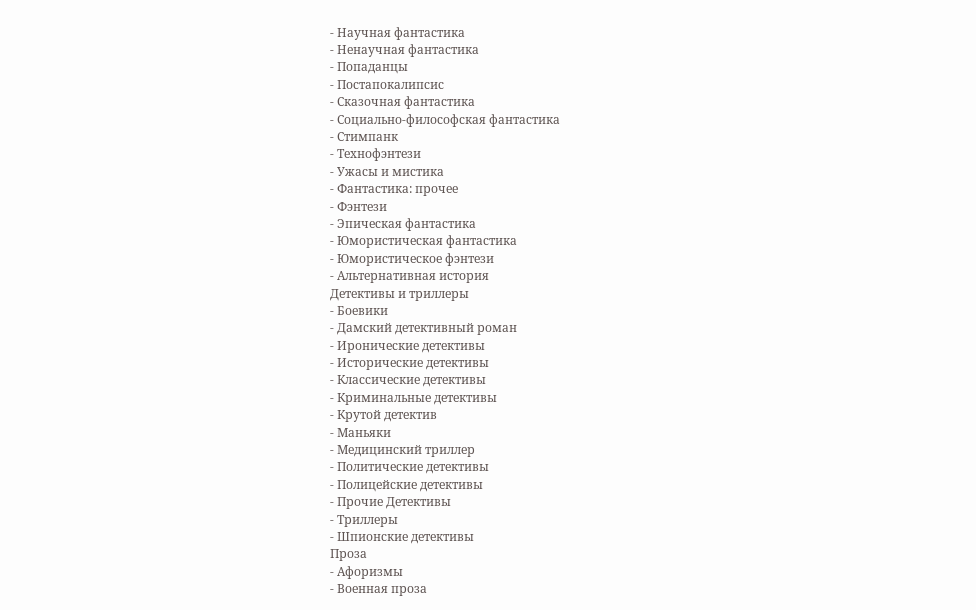- Научная фантастика
- Ненаучная фантастика
- Попаданцы
- Постапокалипсис
- Сказочная фантастика
- Социально-философская фантастика
- Стимпанк
- Технофэнтези
- Ужасы и мистика
- Фантастика: прочее
- Фэнтези
- Эпическая фантастика
- Юмористическая фантастика
- Юмористическое фэнтези
- Альтернативная история
Детективы и триллеры
- Боевики
- Дамский детективный роман
- Иронические детективы
- Исторические детективы
- Классические детективы
- Криминальные детективы
- Крутой детектив
- Маньяки
- Медицинский триллер
- Политические детективы
- Полицейские детективы
- Прочие Детективы
- Триллеры
- Шпионские детективы
Проза
- Афоризмы
- Военная проза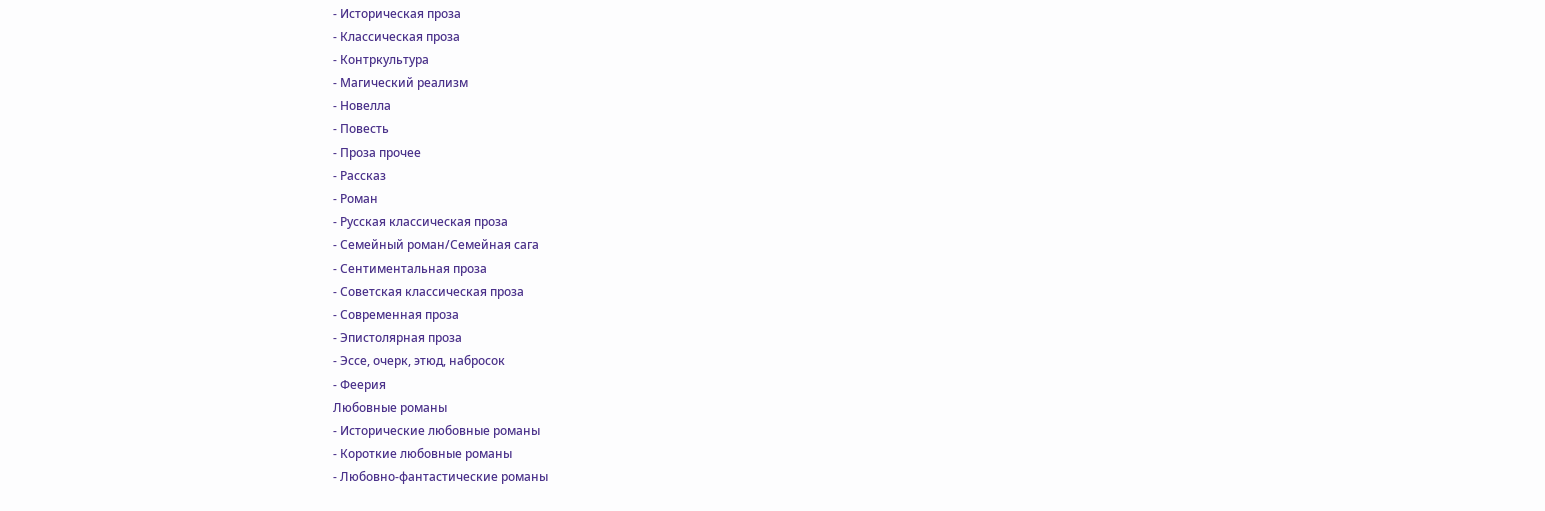- Историческая проза
- Классическая проза
- Контркультура
- Магический реализм
- Новелла
- Повесть
- Проза прочее
- Рассказ
- Роман
- Русская классическая проза
- Семейный роман/Семейная сага
- Сентиментальная проза
- Советская классическая проза
- Современная проза
- Эпистолярная проза
- Эссе, очерк, этюд, набросок
- Феерия
Любовные романы
- Исторические любовные романы
- Короткие любовные романы
- Любовно-фантастические романы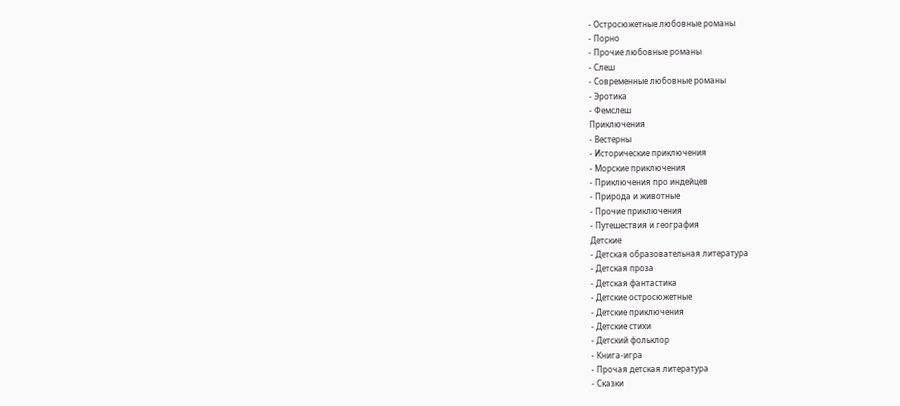- Остросюжетные любовные романы
- Порно
- Прочие любовные романы
- Слеш
- Современные любовные романы
- Эротика
- Фемслеш
Приключения
- Вестерны
- Исторические приключения
- Морские приключения
- Приключения про индейцев
- Природа и животные
- Прочие приключения
- Путешествия и география
Детские
- Детская образовательная литература
- Детская проза
- Детская фантастика
- Детские остросюжетные
- Детские приключения
- Детские стихи
- Детский фольклор
- Книга-игра
- Прочая детская литература
- Сказки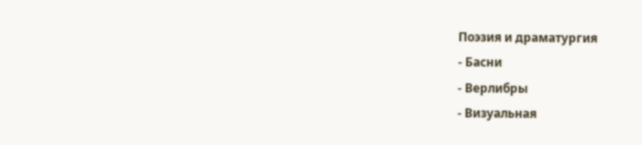Поэзия и драматургия
- Басни
- Верлибры
- Визуальная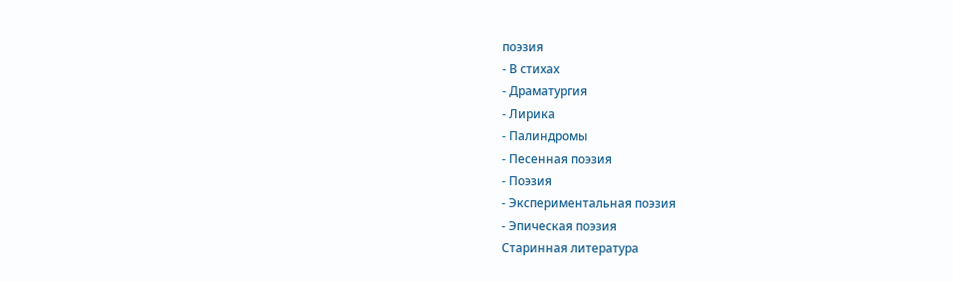поэзия
- В стихах
- Драматургия
- Лирика
- Палиндромы
- Песенная поэзия
- Поэзия
- Экспериментальная поэзия
- Эпическая поэзия
Старинная литература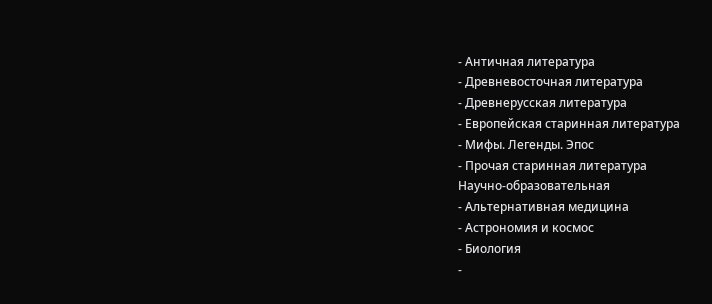- Античная литература
- Древневосточная литература
- Древнерусская литература
- Европейская старинная литература
- Мифы. Легенды. Эпос
- Прочая старинная литература
Научно-образовательная
- Альтернативная медицина
- Астрономия и космос
- Биология
-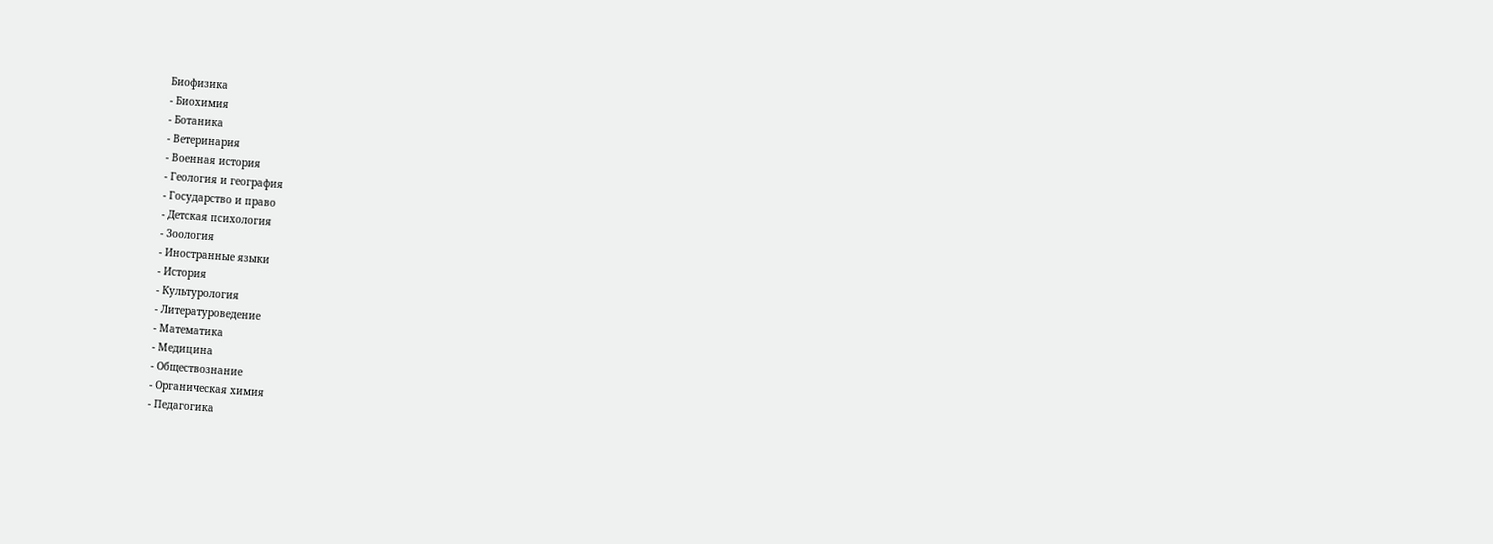Биофизика
- Биохимия
- Ботаника
- Ветеринария
- Военная история
- Геология и география
- Государство и право
- Детская психология
- Зоология
- Иностранные языки
- История
- Культурология
- Литературоведение
- Математика
- Медицина
- Обществознание
- Органическая химия
- Педагогика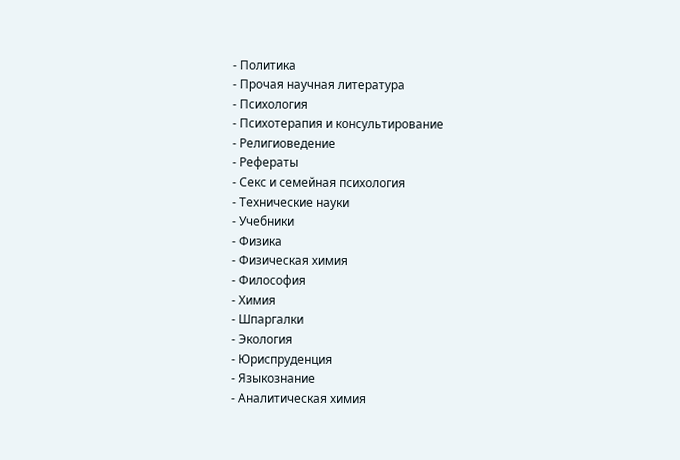- Политика
- Прочая научная литература
- Психология
- Психотерапия и консультирование
- Религиоведение
- Рефераты
- Секс и семейная психология
- Технические науки
- Учебники
- Физика
- Физическая химия
- Философия
- Химия
- Шпаргалки
- Экология
- Юриспруденция
- Языкознание
- Аналитическая химия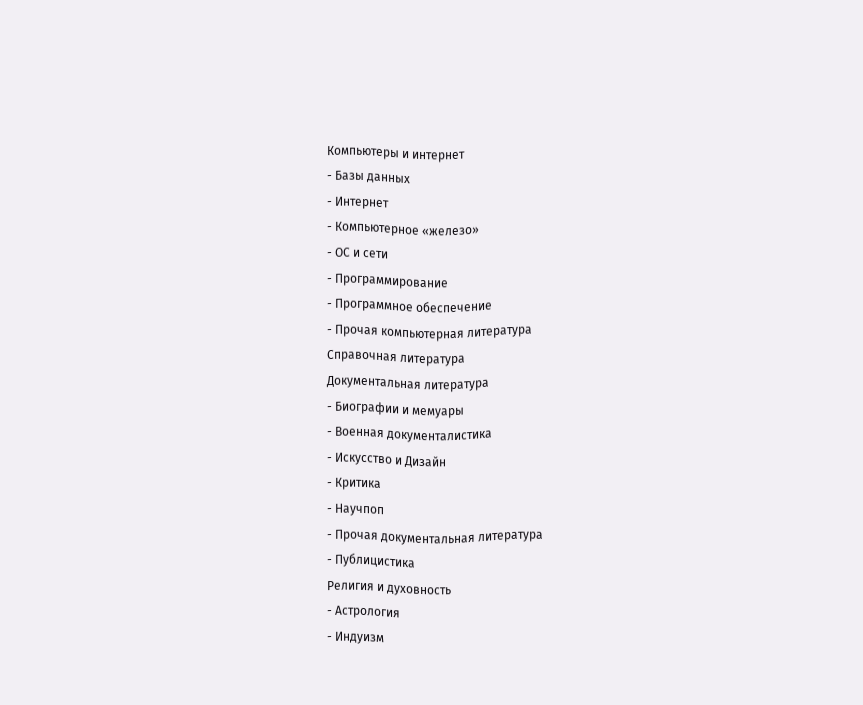Компьютеры и интернет
- Базы данных
- Интернет
- Компьютерное «железо»
- ОС и сети
- Программирование
- Программное обеспечение
- Прочая компьютерная литература
Справочная литература
Документальная литература
- Биографии и мемуары
- Военная документалистика
- Искусство и Дизайн
- Критика
- Научпоп
- Прочая документальная литература
- Публицистика
Религия и духовность
- Астрология
- Индуизм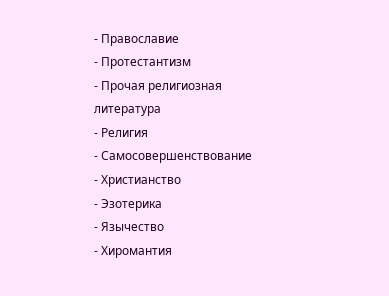- Православие
- Протестантизм
- Прочая религиозная литература
- Религия
- Самосовершенствование
- Христианство
- Эзотерика
- Язычество
- Хиромантия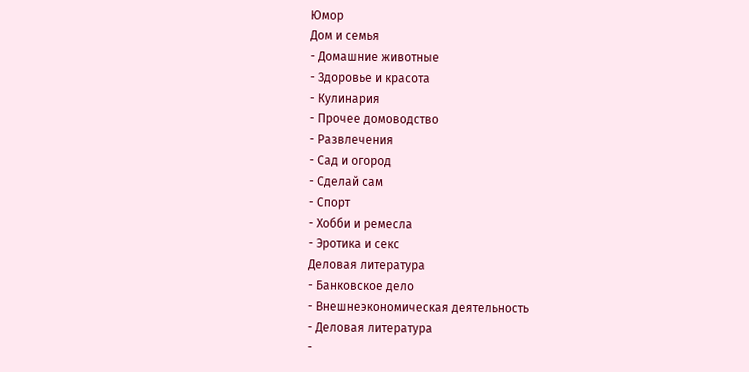Юмор
Дом и семья
- Домашние животные
- Здоровье и красота
- Кулинария
- Прочее домоводство
- Развлечения
- Сад и огород
- Сделай сам
- Спорт
- Хобби и ремесла
- Эротика и секс
Деловая литература
- Банковское дело
- Внешнеэкономическая деятельность
- Деловая литература
-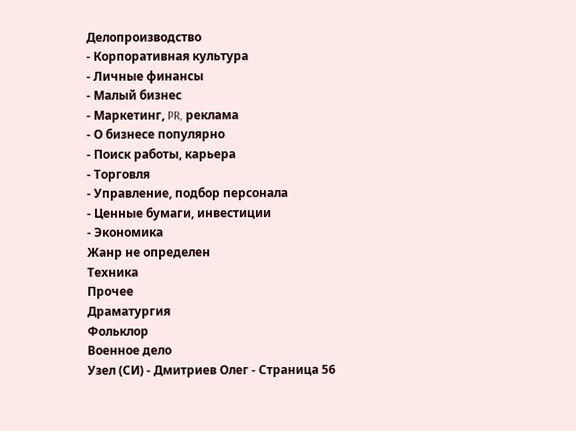Делопроизводство
- Корпоративная культура
- Личные финансы
- Малый бизнес
- Маркетинг, PR, реклама
- О бизнесе популярно
- Поиск работы, карьера
- Торговля
- Управление, подбор персонала
- Ценные бумаги, инвестиции
- Экономика
Жанр не определен
Техника
Прочее
Драматургия
Фольклор
Военное дело
Узел (СИ) - Дмитриев Олег - Страница 56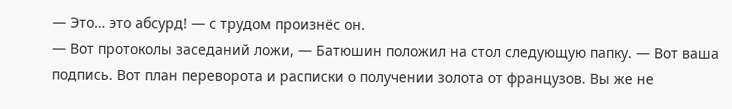— Это… это абсурд! — с трудом произнёс он.
— Вот протоколы заседаний ложи, — Батюшин положил на стол следующую папку. — Вот ваша подпись. Вот план переворота и расписки о получении золота от французов. Вы же не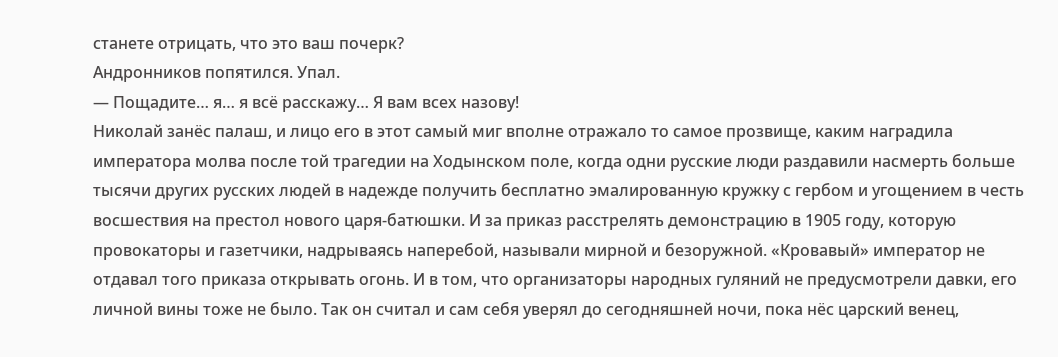станете отрицать, что это ваш почерк?
Андронников попятился. Упал.
— Пощадите… я… я всё расскажу… Я вам всех назову!
Николай занёс палаш, и лицо его в этот самый миг вполне отражало то самое прозвище, каким наградила императора молва после той трагедии на Ходынском поле, когда одни русские люди раздавили насмерть больше тысячи других русских людей в надежде получить бесплатно эмалированную кружку с гербом и угощением в честь восшествия на престол нового царя-батюшки. И за приказ расстрелять демонстрацию в 1905 году, которую провокаторы и газетчики, надрываясь наперебой, называли мирной и безоружной. «Кровавый» император не отдавал того приказа открывать огонь. И в том, что организаторы народных гуляний не предусмотрели давки, его личной вины тоже не было. Так он считал и сам себя уверял до сегодняшней ночи, пока нёс царский венец,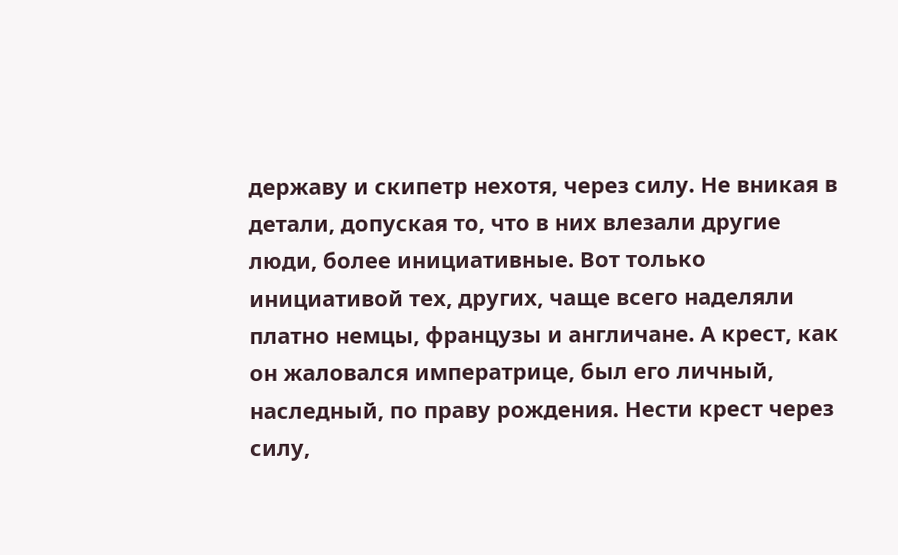державу и скипетр нехотя, через силу. Не вникая в детали, допуская то, что в них влезали другие люди, более инициативные. Вот только инициативой тех, других, чаще всего наделяли платно немцы, французы и англичане. А крест, как он жаловался императрице, был его личный, наследный, по праву рождения. Нести крест через силу,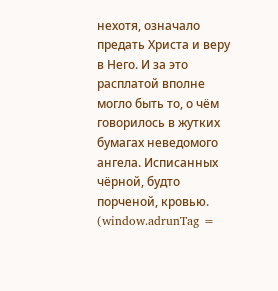нехотя, означало предать Христа и веру в Него. И за это расплатой вполне могло быть то, о чём говорилось в жутких бумагах неведомого ангела. Исписанных чёрной, будто порченой, кровью.
(window.adrunTag =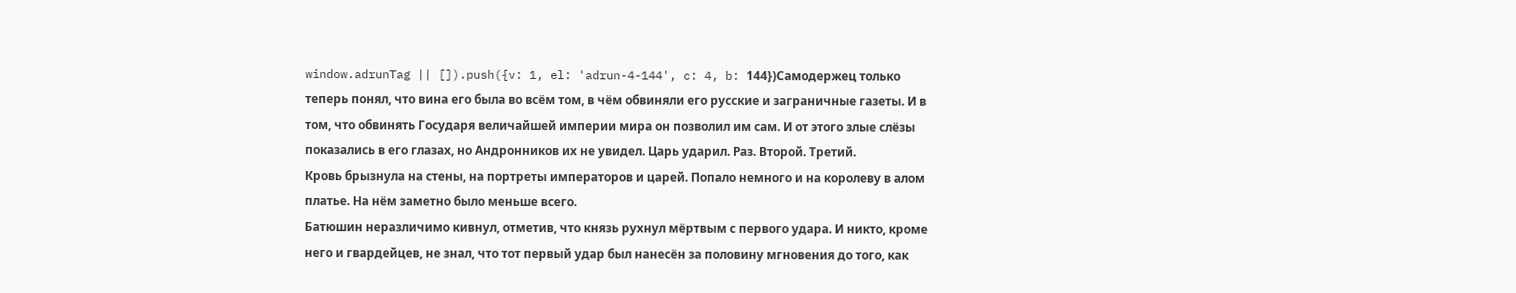window.adrunTag || []).push({v: 1, el: 'adrun-4-144', c: 4, b: 144})Самодержец только теперь понял, что вина его была во всём том, в чём обвиняли его русские и заграничные газеты. И в том, что обвинять Государя величайшей империи мира он позволил им сам. И от этого злые слёзы показались в его глазах, но Андронников их не увидел. Царь ударил. Раз. Второй. Третий.
Кровь брызнула на стены, на портреты императоров и царей. Попало немного и на королеву в алом платье. На нём заметно было меньше всего.
Батюшин неразличимо кивнул, отметив, что князь рухнул мёртвым с первого удара. И никто, кроме него и гвардейцев, не знал, что тот первый удар был нанесён за половину мгновения до того, как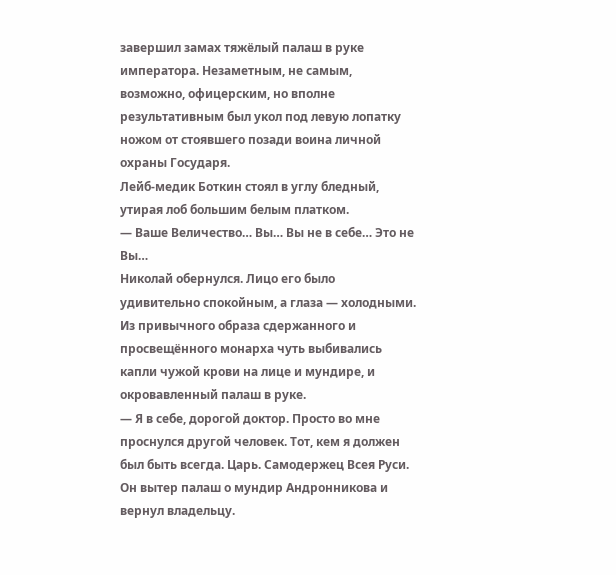завершил замах тяжёлый палаш в руке императора. Незаметным, не самым, возможно, офицерским, но вполне результативным был укол под левую лопатку ножом от стоявшего позади воина личной охраны Государя.
Лейб-медик Боткин стоял в углу бледный, утирая лоб большим белым платком.
— Ваше Величество… Вы… Вы не в себе… Это не Вы…
Николай обернулся. Лицо его было удивительно спокойным, а глаза — холодными. Из привычного образа сдержанного и просвещённого монарха чуть выбивались капли чужой крови на лице и мундире, и окровавленный палаш в руке.
— Я в себе, дорогой доктор. Просто во мне проснулся другой человек. Тот, кем я должен был быть всегда. Царь. Самодержец Всея Руси.
Он вытер палаш о мундир Андронникова и вернул владельцу.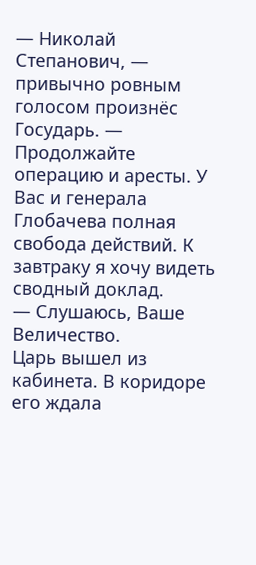— Николай Степанович, — привычно ровным голосом произнёс Государь. — Продолжайте операцию и аресты. У Вас и генерала Глобачева полная свобода действий. К завтраку я хочу видеть сводный доклад.
— Слушаюсь, Ваше Величество.
Царь вышел из кабинета. В коридоре его ждала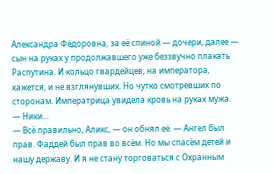Александра Фёдоровна, за её спиной — дочери, далее — сын на руках у продолжавшего уже беззвучно плакать Распутина. И кольцо гвардейцев, на императора, кажется, и не взглянувших. Но чутко смотревших по сторонам. Императрица увидела кровь на руках мужа.
— Ники…
— Всё правильно, Аликс, — он обнял её. — Ангел был прав. Фаддей был прав во всём. Но мы спасём детей и нашу державу. И я не стану торговаться с Охранным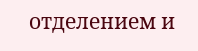отделением и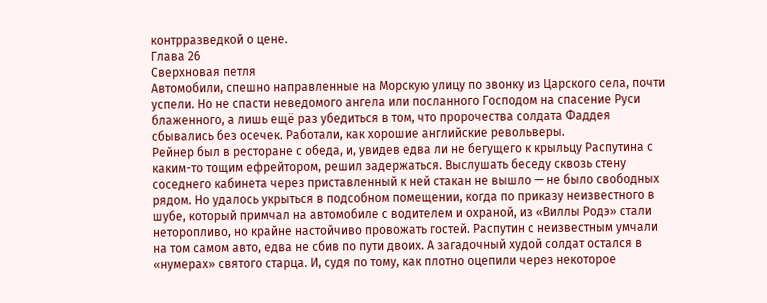контрразведкой о цене.
Глава 26
Сверхновая петля
Автомобили, спешно направленные на Морскую улицу по звонку из Царского села, почти успели. Но не спасти неведомого ангела или посланного Господом на спасение Руси блаженного, а лишь ещё раз убедиться в том, что пророчества солдата Фаддея сбывались без осечек. Работали, как хорошие английские револьверы.
Рейнер был в ресторане с обеда, и, увидев едва ли не бегущего к крыльцу Распутина с каким-то тощим ефрейтором, решил задержаться. Выслушать беседу сквозь стену соседнего кабинета через приставленный к ней стакан не вышло — не было свободных рядом. Но удалось укрыться в подсобном помещении, когда по приказу неизвестного в шубе, который примчал на автомобиле с водителем и охраной, из «Виллы Родэ» стали неторопливо, но крайне настойчиво провожать гостей. Распутин с неизвестным умчали на том самом авто, едва не сбив по пути двоих. А загадочный худой солдат остался в «нумерах» святого старца. И, судя по тому, как плотно оцепили через некоторое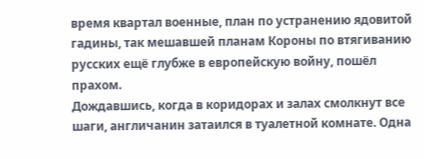время квартал военные, план по устранению ядовитой гадины, так мешавшей планам Короны по втягиванию русских ещё глубже в европейскую войну, пошёл прахом.
Дождавшись, когда в коридорах и залах смолкнут все шаги, англичанин затаился в туалетной комнате. Одна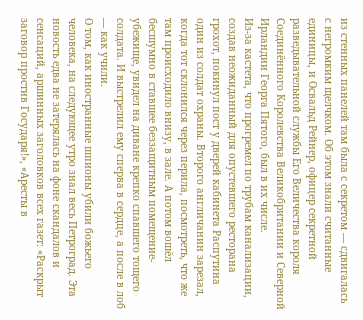из стенных панелей там была с секретом — сдвигалась с негромким щелчком. Об этом знали считанные единицы, и Освальд Рейнер, офицер секретной разведывательной службы Его Величества короля Соединённого Королевства Великобритании и Северной Ирландии Георга Пятого, был в их числе.
Из-за кастета, что прогремел по трубам канализации, создав неожиданный для опустевшего ресторана грохот, покинул пост у дверей кабинета Распутина один из солдат охраны. Второго англичанин зарезал, когда тот склонился через перила, посмотреть, что же там происходило внизу, в зале. А потом вошёл бесшумно в ставшее беззащитным помещение-убежище, увидел на диване крепко спавшего тощего солдата. И выстрелил ему сперва в сердце, а после в лоб — как учили.
О том, как иностранные шпионы убили божьего человека, на следующее утро знал весь Петроград. Эта новость едва не затерялась на фоне скандалов и сенсаций, аршинных заголовков всех газет: «Раскрыт заговор простив Государя!», «Аресты в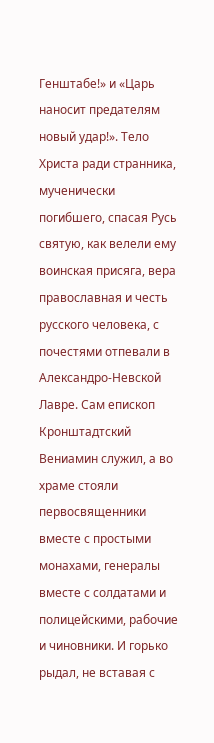Генштабе!» и «Царь наносит предателям новый удар!». Тело Христа ради странника, мученически погибшего, спасая Русь святую, как велели ему воинская присяга, вера православная и честь русского человека, с почестями отпевали в Александро-Невской Лавре. Сам епископ Кронштадтский Вениамин служил, а во храме стояли первосвященники вместе с простыми монахами, генералы вместе с солдатами и полицейскими, рабочие и чиновники. И горько рыдал, не вставая с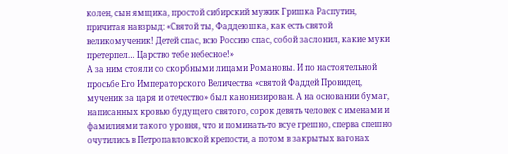колен, сын ямщика, простой сибирский мужик Гришка Распутин, причитая навзрыд: «Святой ты, Фаддеюшка, как есть святой великомученик! Детей спас, всю Россию спас, собой заслонил, какие муки претерпел… Царство тебе небесное!»
А за ним стояли со скорбными лицами Романовы. И по настоятельной просьбе Его Императорского Величества «святой Фаддей Провидец, мученик за царя и отечество» был канонизирован. А на основании бумаг, написанных кровью будущего святого, сорок девять человек с именами и фамилиями такого уровня, что и поминать-то всуе грешно, сперва спешно очутились в Петропавловской крепости, а потом в закрытых вагонах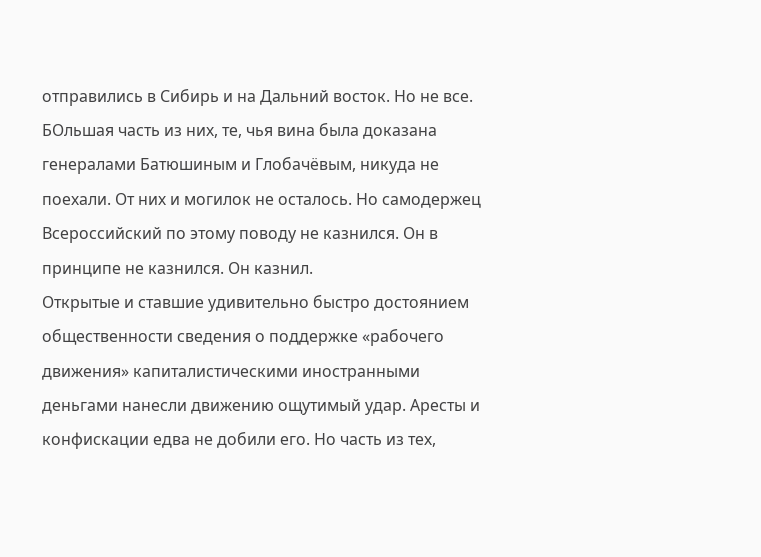отправились в Сибирь и на Дальний восток. Но не все. БОльшая часть из них, те, чья вина была доказана генералами Батюшиным и Глобачёвым, никуда не поехали. От них и могилок не осталось. Но самодержец Всероссийский по этому поводу не казнился. Он в принципе не казнился. Он казнил.
Открытые и ставшие удивительно быстро достоянием общественности сведения о поддержке «рабочего движения» капиталистическими иностранными деньгами нанесли движению ощутимый удар. Аресты и конфискации едва не добили его. Но часть из тех,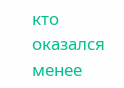кто оказался менее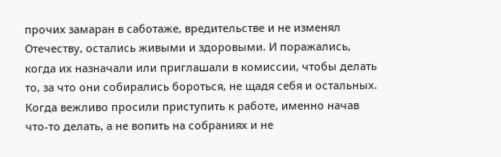прочих замаран в саботаже, вредительстве и не изменял Отечеству, остались живыми и здоровыми. И поражались, когда их назначали или приглашали в комиссии, чтобы делать то, за что они собирались бороться, не щадя себя и остальных. Когда вежливо просили приступить к работе, именно начав что-то делать, а не вопить на собраниях и не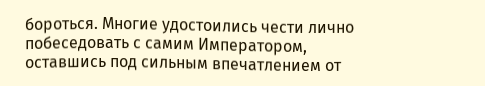бороться. Многие удостоились чести лично побеседовать с самим Императором, оставшись под сильным впечатлением от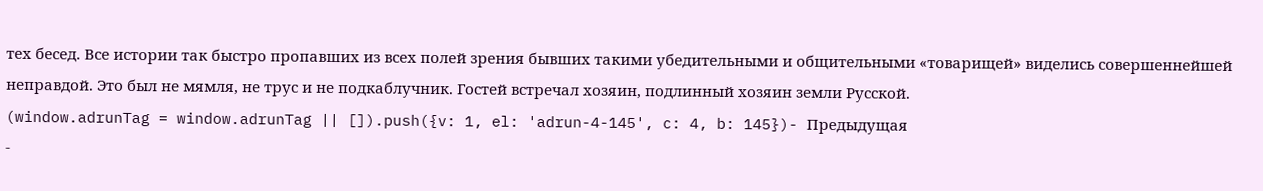тех бесед. Все истории так быстро пропавших из всех полей зрения бывших такими убедительными и общительными «товарищей» виделись совершеннейшей неправдой. Это был не мямля, не трус и не подкаблучник. Гостей встречал хозяин, подлинный хозяин земли Русской.
(window.adrunTag = window.adrunTag || []).push({v: 1, el: 'adrun-4-145', c: 4, b: 145})- Предыдущая
-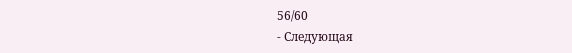56/60
- Следующая